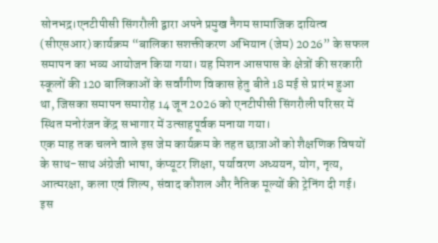सोनभद्र।एनटीपीसी सिंगरौली द्वारा अपने प्रमुख नैगम सामाजिक दायित्व (सीएसआर) कार्यक्रम “बालिका सशक्तीकरण अभियान (जेम) 2026” के सफल समापन का भव्य आयोजन किया गया। यह मिशन आसपास के क्षेत्रों की सरकारी स्कूलों की 120 बालिकाओं के सर्वांगीण विकास हेतु बीते 18 मई से प्रारंभ हुआ था, जिसका समापन समारोह 14 जून 2026 को एनटीपीसी सिंगरौली परिसर में स्थित मनोरंजन केंद्र सभागार में उत्साहपूर्वक मनाया गया।
एक माह तक चलने वाले इस जेम कार्यक्रम के तहत छात्राओं को शैक्षणिक विषयों के साथ-साथ अंग्रेजी भाषा, कंप्यूटर शिक्षा, पर्यावरण अध्ययन, योग, नृत्य, आत्मरक्षा, कला एवं शिल्प, संवाद कौशल और नैतिक मूल्यों की ट्रेनिंग दी गई। इस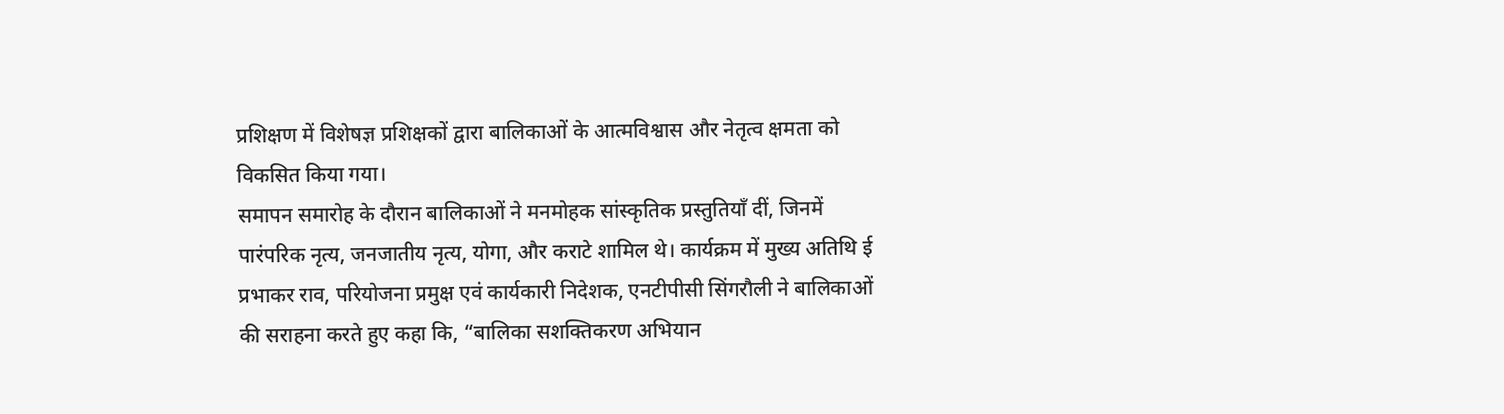प्रशिक्षण में विशेषज्ञ प्रशिक्षकों द्वारा बालिकाओं के आत्मविश्वास और नेतृत्व क्षमता को विकसित किया गया।
समापन समारोह के दौरान बालिकाओं ने मनमोहक सांस्कृतिक प्रस्तुतियाँ दीं, जिनमें पारंपरिक नृत्य, जनजातीय नृत्य, योगा, और कराटे शामिल थे। कार्यक्रम में मुख्य अतिथि ई प्रभाकर राव, परियोजना प्रमुक्ष एवं कार्यकारी निदेशक, एनटीपीसी सिंगरौली ने बालिकाओं की सराहना करते हुए कहा कि, “बालिका सशक्तिकरण अभियान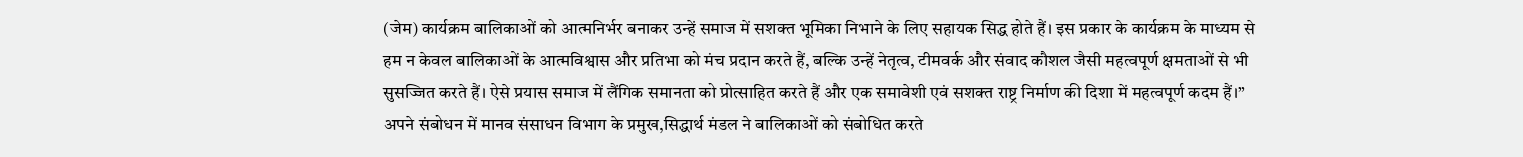(जेम) कार्यक्रम बालिकाओं को आत्मनिर्भर बनाकर उन्हें समाज में सशक्त भूमिका निभाने के लिए सहायक सिद्ध होते हैं। इस प्रकार के कार्यक्रम के माध्यम से हम न केवल बालिकाओं के आत्मविश्वास और प्रतिभा को मंच प्रदान करते हैं, बल्कि उन्हें नेतृत्व, टीमवर्क और संवाद कौशल जैसी महत्वपूर्ण क्षमताओं से भी सुसज्जित करते हैं। ऐसे प्रयास समाज में लैंगिक समानता को प्रोत्साहित करते हैं और एक समावेशी एवं सशक्त राष्ट्र निर्माण की दिशा में महत्वपूर्ण कदम हैं।”
अपने संबोधन में मानव संसाधन विभाग के प्रमुख,सिद्धार्थ मंडल ने बालिकाओं को संबोधित करते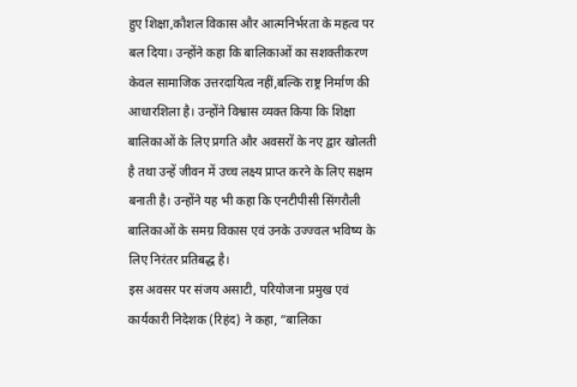हुए शिक्षा,कौशल विकास और आत्मनिर्भरता के महत्व पर बल दिया। उन्होंने कहा कि बालिकाओं का सशक्तीकरण केवल सामाजिक उत्तरदायित्व नहीं,बल्कि राष्ट्र निर्माण की आधारशिला है। उन्होंने विश्वास व्यक्त किया कि शिक्षा बालिकाओं के लिए प्रगति और अवसरों के नए द्वार खोलती है तथा उन्हें जीवन में उच्च लक्ष्य प्राप्त करने के लिए सक्षम बनाती है। उन्होंने यह भी कहा कि एनटीपीसी सिंगरौली बालिकाओं के समग्र विकास एवं उनके उज्ज्वल भविष्य के लिए निरंतर प्रतिबद्ध है।
इस अवसर पर संजय असाटी, परियोजना प्रमुख एवं कार्यकारी निदेशक (रिहंद) ने कहा, “बालिका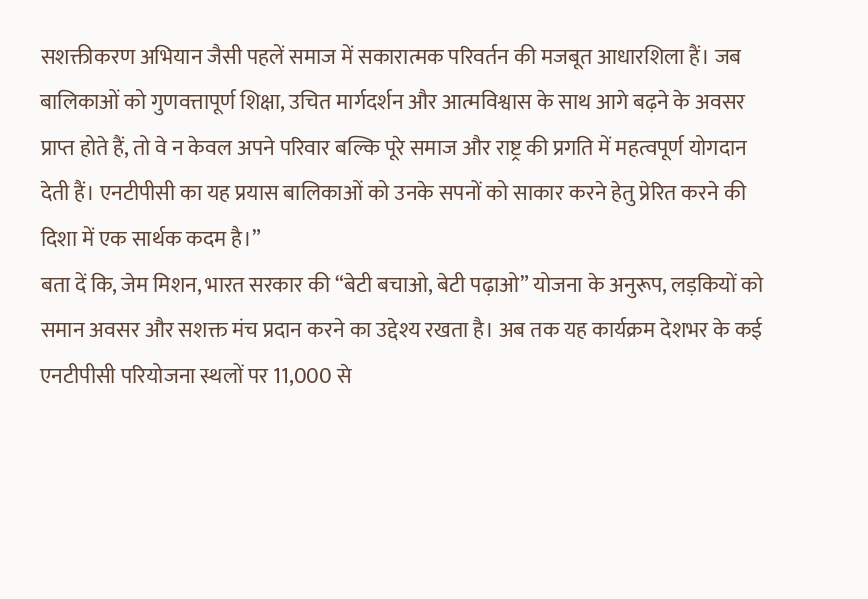सशक्तीकरण अभियान जैसी पहलें समाज में सकारात्मक परिवर्तन की मजबूत आधारशिला हैं। जब बालिकाओं को गुणवत्तापूर्ण शिक्षा, उचित मार्गदर्शन और आत्मविश्वास के साथ आगे बढ़ने के अवसर प्राप्त होते हैं, तो वे न केवल अपने परिवार बल्कि पूरे समाज और राष्ट्र की प्रगति में महत्वपूर्ण योगदान देती हैं। एनटीपीसी का यह प्रयास बालिकाओं को उनके सपनों को साकार करने हेतु प्रेरित करने की दिशा में एक सार्थक कदम है।”
बता दें कि, जेम मिशन, भारत सरकार की “बेटी बचाओ, बेटी पढ़ाओ” योजना के अनुरूप, लड़कियों को समान अवसर और सशक्त मंच प्रदान करने का उद्देश्य रखता है। अब तक यह कार्यक्रम देशभर के कई एनटीपीसी परियोजना स्थलों पर 11,000 से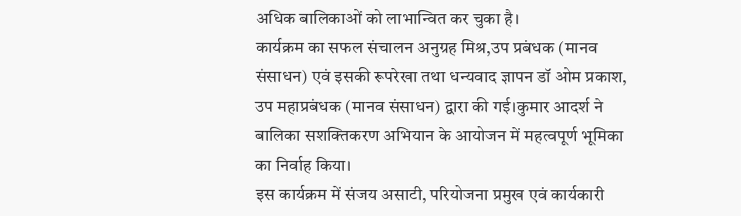अधिक बालिकाओं को लाभान्वित कर चुका है।
कार्यक्रम का सफल संचालन अनुग्रह मिश्र,उप प्रबंधक (मानव संसाधन) एवं इसकी रूपरेखा तथा धन्यवाद ज्ञापन डॉ ओम प्रकाश, उप महाप्रबंधक (मानव संसाधन) द्वारा की गई।कुमार आदर्श ने बालिका सशक्तिकरण अभियान के आयोजन में महत्वपूर्ण भूमिका का निर्वाह किया।
इस कार्यक्रम में संजय असाटी, परियोजना प्रमुख एवं कार्यकारी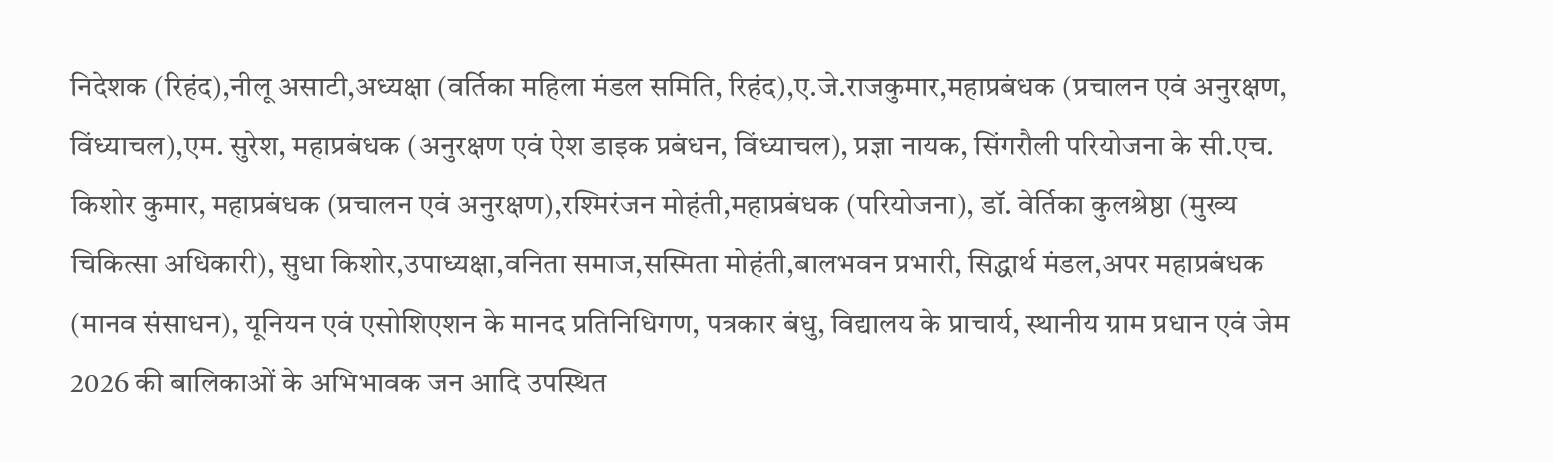निदेशक (रिहंद),नीलू असाटी,अध्यक्षा (वर्तिका महिला मंडल समिति, रिहंद),ए.जे.राजकुमार,महाप्रबंधक (प्रचालन एवं अनुरक्षण, विंध्याचल),एम. सुरेश, महाप्रबंधक (अनुरक्षण एवं ऐश डाइक प्रबंधन, विंध्याचल), प्रज्ञा नायक, सिंगरौली परियोजना के सी.एच. किशोर कुमार, महाप्रबंधक (प्रचालन एवं अनुरक्षण),रश्मिरंजन मोहंती,महाप्रबंधक (परियोजना), डॉ. वेर्तिका कुलश्रेष्ठा (मुख्य चिकित्सा अधिकारी), सुधा किशोर,उपाध्यक्षा,वनिता समाज,सस्मिता मोहंती,बालभवन प्रभारी, सिद्धार्थ मंडल,अपर महाप्रबंधक (मानव संसाधन), यूनियन एवं एसोशिएशन के मानद प्रतिनिधिगण, पत्रकार बंधु, विद्यालय के प्राचार्य, स्थानीय ग्राम प्रधान एवं जेम 2026 की बालिकाओं के अभिभावक जन आदि उपस्थित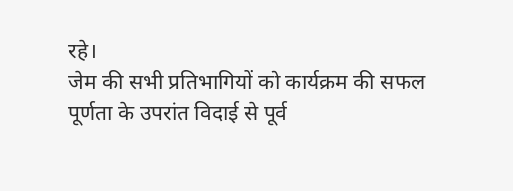रहे।
जेम की सभी प्रतिभागियों को कार्यक्रम की सफल पूर्णता के उपरांत विदाई से पूर्व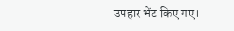उपहार भेंट किए गए।